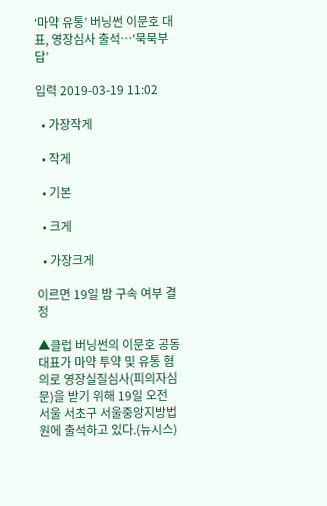‘마약 유통’ 버닝썬 이문호 대표, 영장심사 출석…‘묵묵부답’

입력 2019-03-19 11:02

  • 가장작게

  • 작게

  • 기본

  • 크게

  • 가장크게

이르면 19일 밤 구속 여부 결정

▲클럽 버닝썬의 이문호 공동대표가 마약 투약 및 유통 혐의로 영장실질심사(피의자심문)을 받기 위해 19일 오전 서울 서초구 서울중앙지방법원에 출석하고 있다.(뉴시스)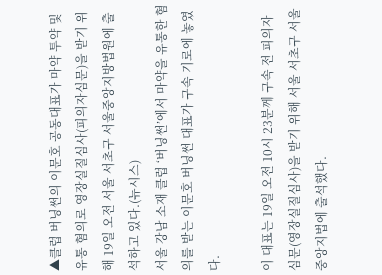▲클럽 버닝썬의 이문호 공동대표가 마약 투약 및 유통 혐의로 영장실질심사(피의자심문)을 받기 위해 19일 오전 서울 서초구 서울중앙지방법원에 출석하고 있다.(뉴시스)
서울 강남 소재 클럽 ‘버닝썬’에서 마약을 유통한 혐의를 받는 이문호 버닝썬 대표가 구속 기로에 놓였다.

이 대표는 19일 오전 10시 23분께 구속 전 피의자 심문(영장실질심사)을 받기 위해 서울 서초구 서울중앙지법에 출석했다.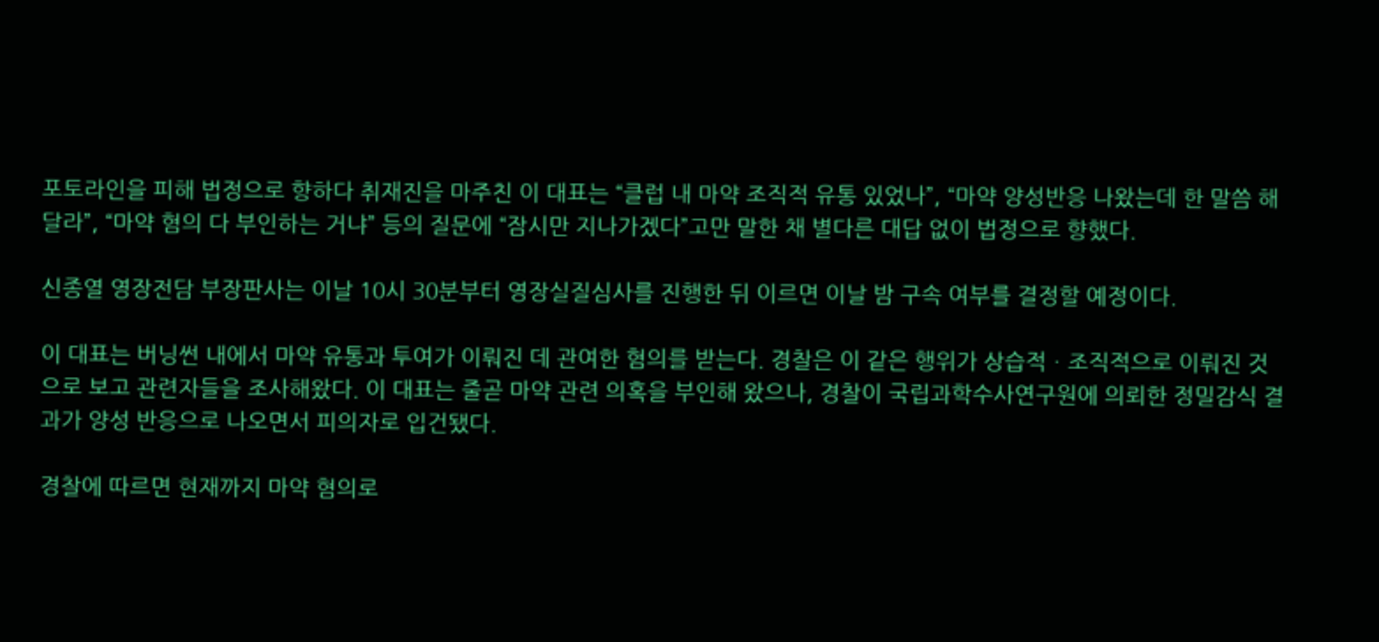포토라인을 피해 법정으로 향하다 취재진을 마주친 이 대표는 “클럽 내 마약 조직적 유통 있었나”, “마약 양성반응 나왔는데 한 말씀 해 달라”, “마약 혐의 다 부인하는 거냐” 등의 질문에 “잠시만 지나가겠다”고만 말한 채 별다른 대답 없이 법정으로 향했다.

신종열 영장전담 부장판사는 이날 10시 30분부터 영장실질심사를 진행한 뒤 이르면 이날 밤 구속 여부를 결정할 예정이다.

이 대표는 버닝썬 내에서 마약 유통과 투여가 이뤄진 데 관여한 혐의를 받는다. 경찰은 이 같은 행위가 상습적ㆍ조직적으로 이뤄진 것으로 보고 관련자들을 조사해왔다. 이 대표는 줄곧 마약 관련 의혹을 부인해 왔으나, 경찰이 국립과학수사연구원에 의뢰한 정밀감식 결과가 양성 반응으로 나오면서 피의자로 입건됐다.

경찰에 따르면 현재까지 마약 혐의로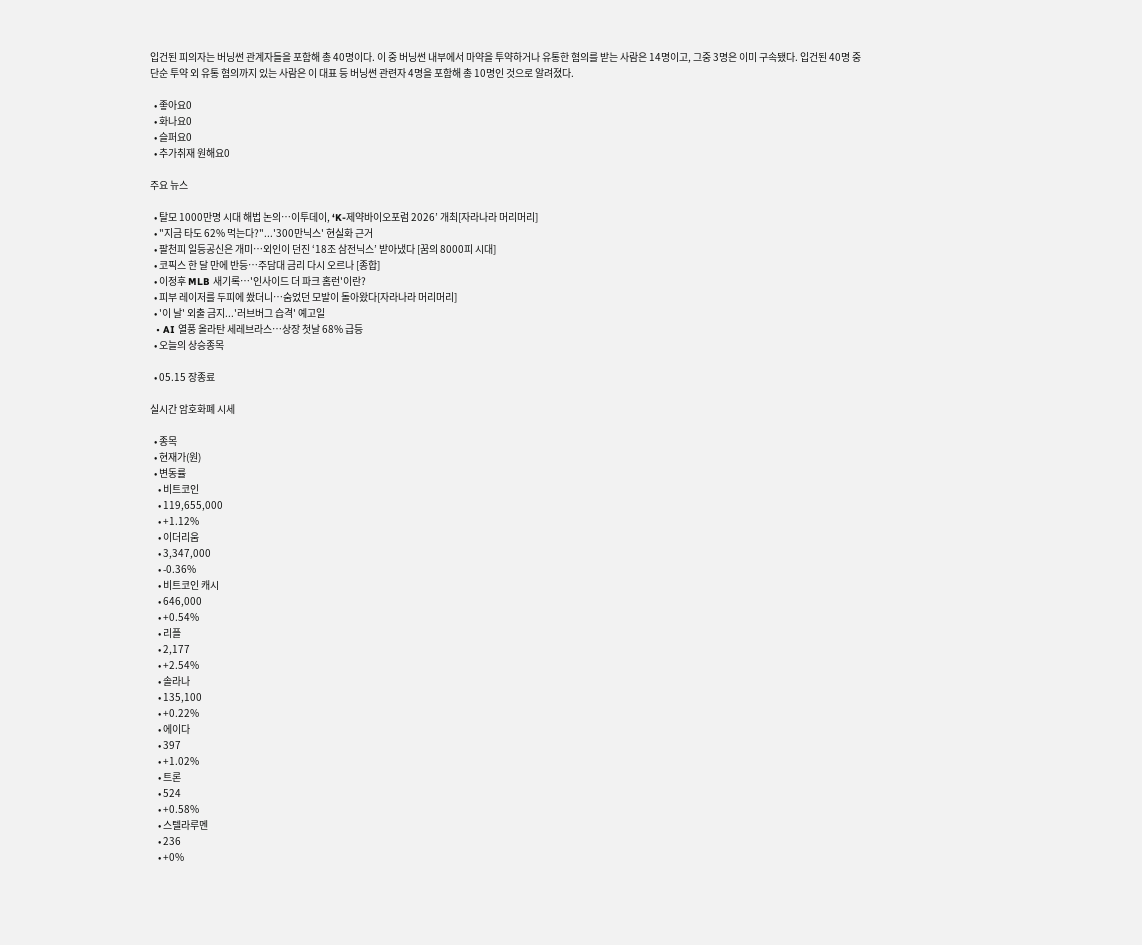입건된 피의자는 버닝썬 관계자들을 포함해 총 40명이다. 이 중 버닝썬 내부에서 마약을 투약하거나 유통한 혐의를 받는 사람은 14명이고, 그중 3명은 이미 구속됐다. 입건된 40명 중 단순 투약 외 유통 혐의까지 있는 사람은 이 대표 등 버닝썬 관련자 4명을 포함해 총 10명인 것으로 알려졌다.

  • 좋아요0
  • 화나요0
  • 슬퍼요0
  • 추가취재 원해요0

주요 뉴스

  • 탈모 1000만명 시대 해법 논의…이투데이, ‘K-제약바이오포럼 2026’ 개최[자라나라 머리머리]
  • "지금 타도 62% 먹는다?"...'300만닉스' 현실화 근거
  • 팔천피 일등공신은 개미⋯외인이 던진 ‘18조 삼전닉스’ 받아냈다 [꿈의 8000피 시대]
  • 코픽스 한 달 만에 반등⋯주담대 금리 다시 오르나 [종합]
  • 이정후 MLB 새기록…'인사이드 더 파크 홈런'이란?
  • 피부 레이저를 두피에 쐈더니…숨었던 모발이 돌아왔다[자라나라 머리머리]
  • '이 날' 외출 금지...'러브버그 습격' 예고일
  • AI 열풍 올라탄 세레브라스…상장 첫날 68% 급등
  • 오늘의 상승종목

  • 05.15 장종료

실시간 암호화폐 시세

  • 종목
  • 현재가(원)
  • 변동률
    • 비트코인
    • 119,655,000
    • +1.12%
    • 이더리움
    • 3,347,000
    • -0.36%
    • 비트코인 캐시
    • 646,000
    • +0.54%
    • 리플
    • 2,177
    • +2.54%
    • 솔라나
    • 135,100
    • +0.22%
    • 에이다
    • 397
    • +1.02%
    • 트론
    • 524
    • +0.58%
    • 스텔라루멘
    • 236
    • +0%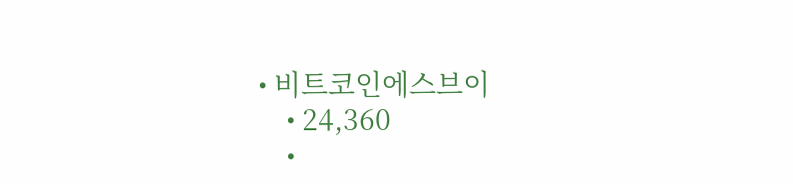• 비트코인에스브이
    • 24,360
    •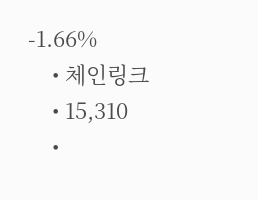-1.66%
    • 체인링크
    • 15,310
    •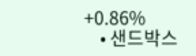+0.86%
    • 샌드박스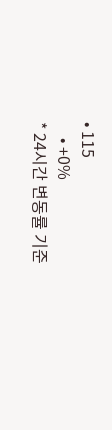• 115
    • +0%
* 24시간 변동률 기준